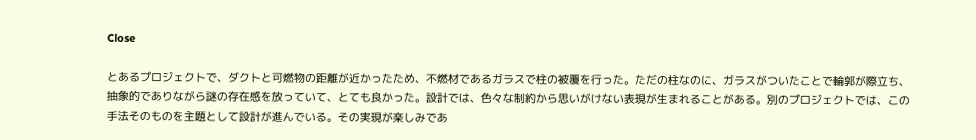Close

とあるプロジェクトで、ダクトと可燃物の距離が近かったため、不燃材であるガラスで柱の被覆を行った。ただの柱なのに、ガラスがついたことで輪郭が際立ち、抽象的でありながら謎の存在感を放っていて、とても良かった。設計では、色々な制約から思いがけない表現が生まれることがある。別のプロジェクトでは、この手法そのものを主題として設計が進んでいる。その実現が楽しみであ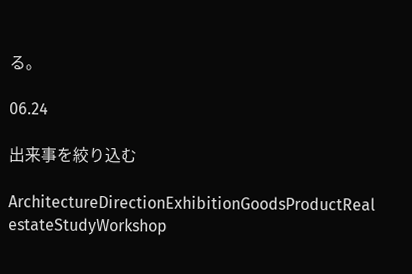る。

06.24

出来事を絞り込む

ArchitectureDirectionExhibitionGoodsProductReal estateStudyWorkshop